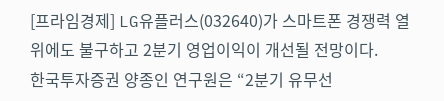[프라임경제] LG유플러스(032640)가 스마트폰 경쟁력 열위에도 불구하고 2분기 영업이익이 개선될 전망이다.
한국투자증권 양종인 연구원은 “2분기 유무선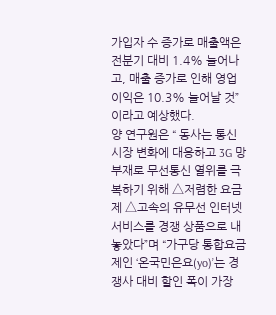가입자 수 증가로 매출액은 전분기 대비 1.4% 늘어나고, 매출 증가로 인해 영업이익은 10.3% 늘어날 것”이라고 예상했다.
양 연구원은 “ 동사는 통신시장 변화에 대응하고 3G 망 부재로 무선통신 열위를 극복하기 위해 △저렴한 요금제 △고속의 유무선 인터넷 서비스를 경쟁 상품으로 내놓았다”며 “가구당 통합요금제인 ‘온국민은요(yo)’는 경쟁사 대비 할인 폭이 가장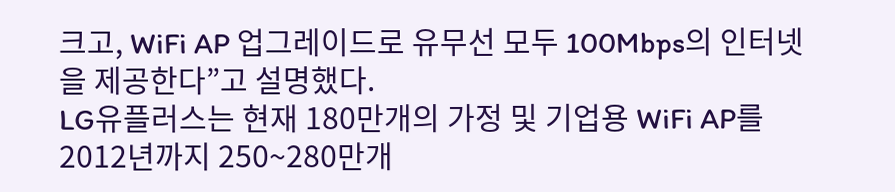크고, WiFi AP 업그레이드로 유무선 모두 100Mbps의 인터넷을 제공한다”고 설명했다.
LG유플러스는 현재 180만개의 가정 및 기업용 WiFi AP를 2012년까지 250~280만개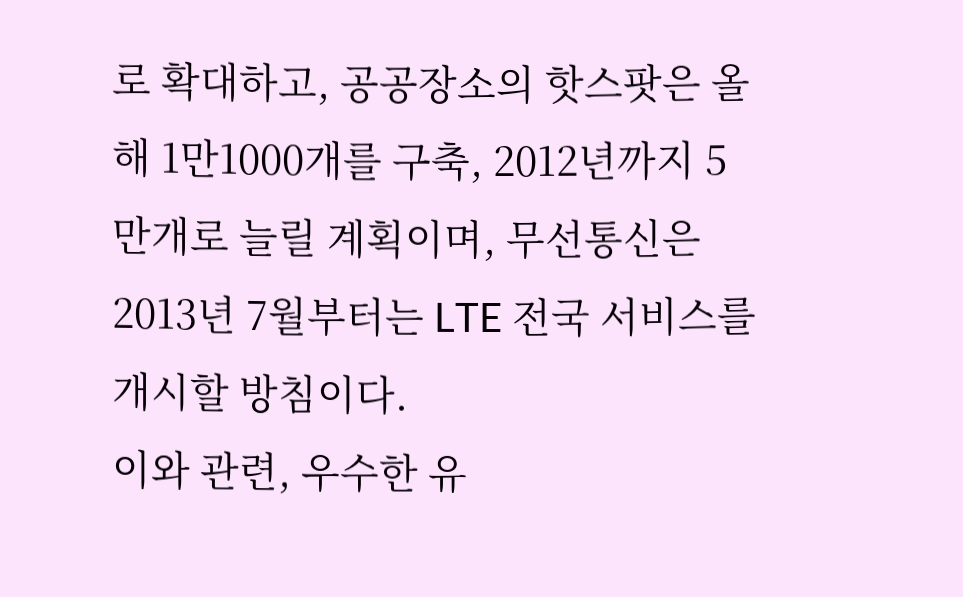로 확대하고, 공공장소의 핫스팟은 올해 1만1000개를 구축, 2012년까지 5만개로 늘릴 계획이며, 무선통신은 2013년 7월부터는 LTE 전국 서비스를 개시할 방침이다.
이와 관련, 우수한 유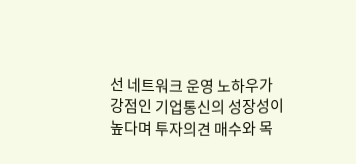선 네트워크 운영 노하우가 강점인 기업통신의 성장성이 높다며 투자의견 매수와 목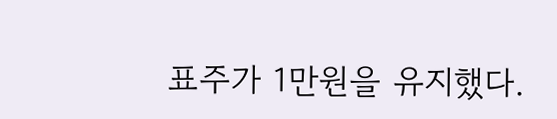표주가 1만원을 유지했다.